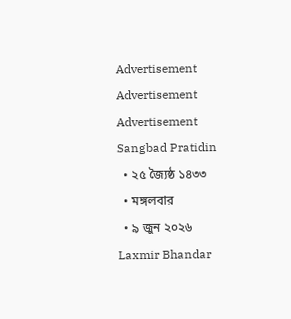Advertisement
Advertisement
Advertisement
Sangbad Pratidin
  • ২৫ জ্যৈষ্ঠ ১৪৩৩
  • মঙ্গলবার
  • ৯ জুন ২০২৬
Laxmir Bhandar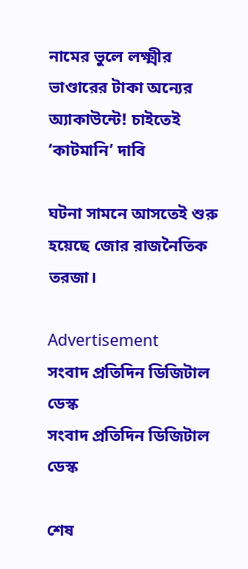নামের ভুলে লক্ষ্মীর ভাণ্ডারের টাকা অন্যের অ্যাকাউন্টে! চাইতেই ‘কাটমানি’ দাবি

ঘটনা সামনে আসতেই শুরু হয়েছে জোর রাজনৈতিক তরজা।

Advertisement
সংবাদ প্রতিদিন ডিজিটাল ডেস্ক
সংবাদ প্রতিদিন ডিজিটাল ডেস্ক

শেষ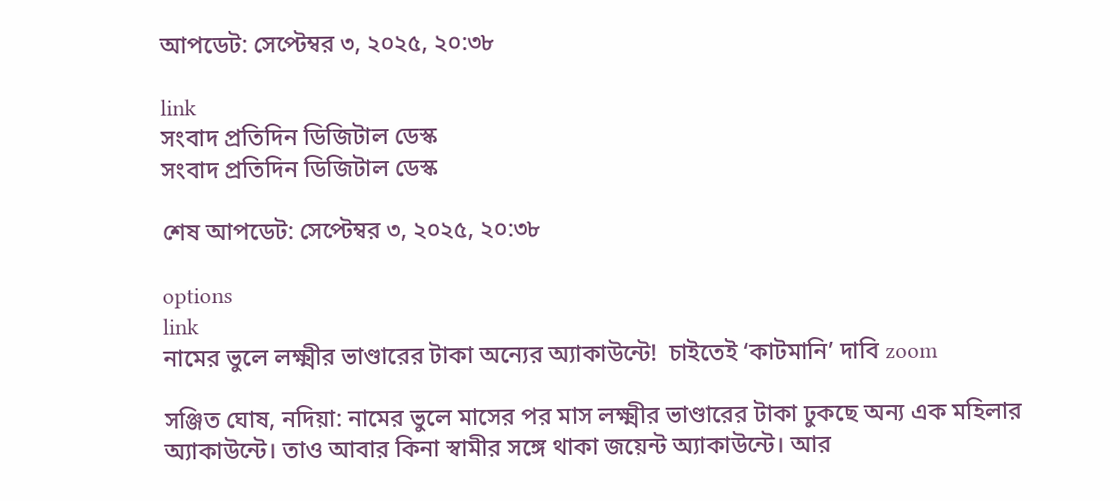আপডেট: সেপ্টেম্বর ৩, ২০২৫, ২০:৩৮

link
সংবাদ প্রতিদিন ডিজিটাল ডেস্ক
সংবাদ প্রতিদিন ডিজিটাল ডেস্ক

শেষ আপডেট: সেপ্টেম্বর ৩, ২০২৫, ২০:৩৮

options
link
নামের ভুলে লক্ষ্মীর ভাণ্ডারের টাকা অন্যের অ্যাকাউন্টে!  চাইতেই ‘কাটমানি’ দাবি zoom

সঞ্জিত ঘোষ, নদিয়া: নামের ভুলে মাসের পর মাস লক্ষ্মীর ভাণ্ডারের টাকা ঢুকছে অন্য এক মহিলার অ্যাকাউন্টে। তাও আবার কিনা স্বামীর সঙ্গে থাকা জয়েন্ট অ্যাকাউন্টে। আর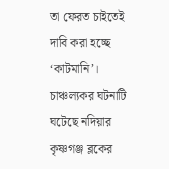তা ফেরত চাইতেই দাবি করা হচ্ছে ‘কাটমানি’। চাঞ্চল্যকর ঘটনাটি ঘটেছে নদিয়ার কৃষ্ণগঞ্জ ব্লকের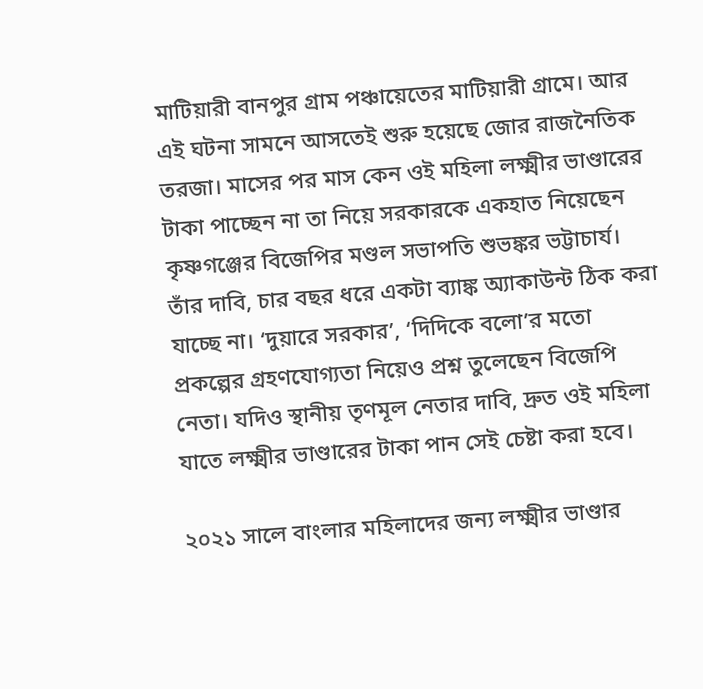মাটিয়ারী বানপুর গ্রাম পঞ্চায়েতের মাটিয়ারী গ্রামে। আর এই ঘটনা সামনে আসতেই শুরু হয়েছে জোর রাজনৈতিক তরজা। মাসের পর মাস কেন ওই মহিলা লক্ষ্মীর ভাণ্ডারের টাকা পাচ্ছেন না তা নিয়ে সরকারকে একহাত নিয়েছেন কৃষ্ণগঞ্জের বিজেপির মণ্ডল সভাপতি শুভঙ্কর ভট্টাচার্য। তাঁর দাবি, চার বছর ধরে একটা ব্যাঙ্ক অ্যাকাউন্ট ঠিক করা যাচ্ছে না। ‘দুয়ারে সরকার’, ‘দিদিকে বলো’র মতো প্রকল্পের গ্রহণযোগ্যতা নিয়েও প্রশ্ন তুলেছেন বিজেপি নেতা। যদিও স্থানীয় তৃণমূল নেতার দাবি, দ্রুত ওই মহিলা যাতে লক্ষ্মীর ভাণ্ডারের টাকা পান সেই চেষ্টা করা হবে।

২০২১ সালে বাংলার মহিলাদের জন্য লক্ষ্মীর ভাণ্ডার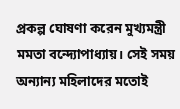প্রকল্প ঘোষণা করেন মুখ্যমন্ত্রী মমতা বন্দ্যোপাধ্যায়। সেই সময় অন্যান্য মহিলাদের মতোই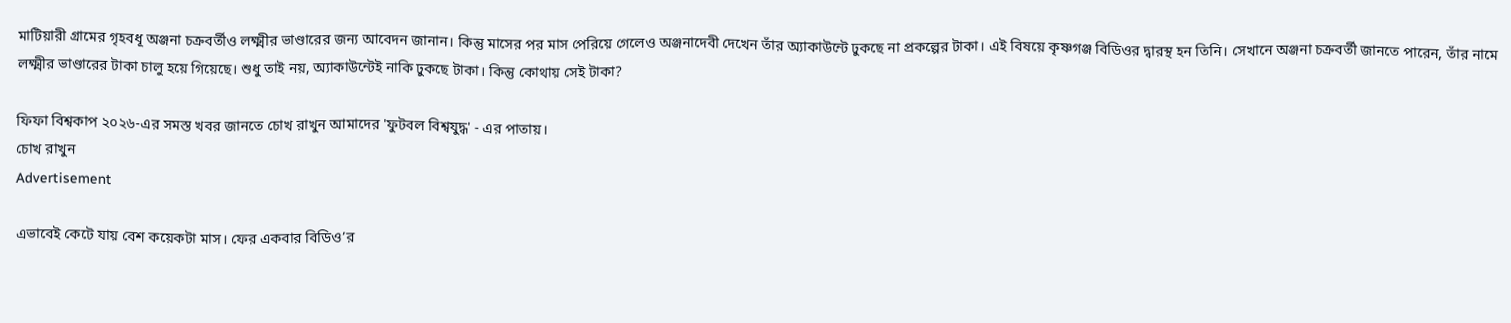মাটিয়ারী গ্রামের গৃহবধূ অঞ্জনা চক্রবর্তীও লক্ষ্মীর ভাণ্ডারের জন্য আবেদন জানান। কিন্তু মাসের পর মাস পেরিয়ে গেলেও অঞ্জনাদেবী দেখেন তাঁর অ্যাকাউন্টে ঢুকছে না প্রকল্পের টাকা। এই বিষয়ে কৃষ্ণগঞ্জ বিডিওর দ্বারস্থ হন তিনি। সেখানে অঞ্জনা চক্রবর্তী জানতে পারেন, তাঁর নামে লক্ষ্মীর ভাণ্ডারের টাকা চালু হয়ে গিয়েছে। শুধু তাই নয়, অ্যাকাউন্টেই নাকি ঢুকছে টাকা। কিন্তু কোথায় সেই টাকা?

ফিফা বিশ্বকাপ ২০২৬-এর সমস্ত খবর জানতে চোখ রাখুন আমাদের 'ফুটবল বিশ্বযুদ্ধ' - এর পাতায়।
চোখ রাখুন
Advertisement

এভাবেই কেটে যায় বেশ কয়েকটা মাস। ফের একবার বিডিও’র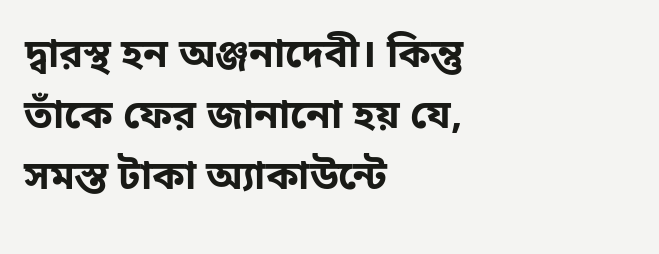দ্বারস্থ হন অঞ্জনাদেবী। কিন্তু তাঁকে ফের জানানো হয় যে, সমস্ত টাকা অ্যাকাউন্টে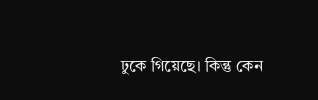ঢুকে গিয়েছে। কিন্তু কেন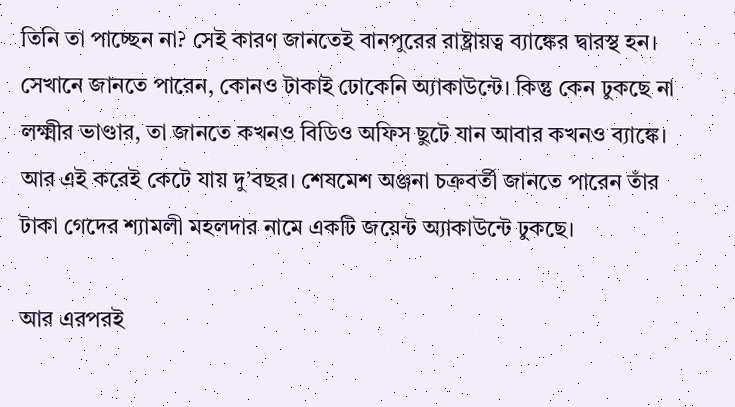তিনি তা পাচ্ছেন না? সেই কারণ জানতেই বানপুরের রাষ্ট্রায়ত্ব ব্যাঙ্কের দ্বারস্থ হন। সেখানে জানতে পারেন, কোনও টাকাই ঢোকেনি অ্যাকাউন্টে। কিন্তু কেন ঢুকছে না লক্ষ্মীর ভাণ্ডার, তা জানতে কখনও বিডিও অফিস ছুটে যান আবার কখনও ব্যাঙ্কে। আর এই করেই কেটে যায় দু’বছর। শেষমেশ অঞ্জনা চক্রবর্তী জানতে পারেন তাঁর টাকা গেদের শ্যামলী মহলদার নামে একটি জয়েন্ট অ্যাকাউন্টে ঢুকছে।

আর এরপরই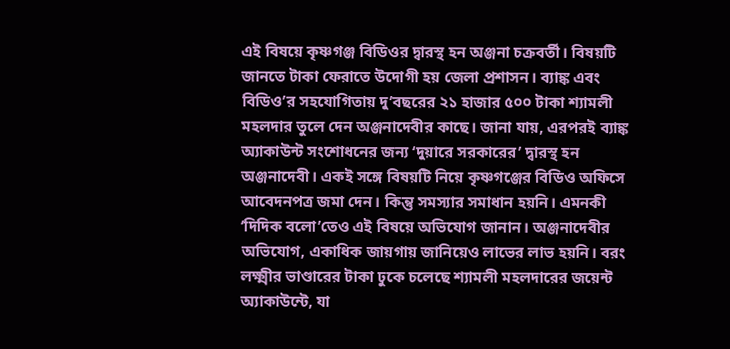এই বিষয়ে কৃষ্ণগঞ্জ বিডিওর দ্বারস্থ হন অঞ্জনা চক্রবর্তী। বিষয়টি জানতে টাকা ফেরাতে উদোগী হয় জেলা প্রশাসন। ব্যাঙ্ক এবং বিডিও’র সহযোগিতায় দু’বছরের ২১ হাজার ৫০০ টাকা শ্যামলী মহলদার তুলে দেন অঞ্জনাদেবীর কাছে। জানা যায়, এরপরই ব্যাঙ্ক অ্যাকাউন্ট সংশোধনের জন্য ‘দুয়ারে সরকারের’ দ্বারস্থ হন অঞ্জনাদেবী। একই সঙ্গে বিষয়টি নিয়ে কৃষ্ণগঞ্জের বিডিও অফিসে আবেদনপত্র জমা দেন। কিন্তু সমস্যার সমাধান হয়নি। এমনকী ‘দিদিক বলো’তেও এই বিষয়ে অভিযোগ জানান। অঞ্জনাদেবীর অভিযোগ, একাধিক জায়গায় জানিয়েও লাভের লাভ হয়নি। বরং লক্ষ্মীর ভাণ্ডারের টাকা ঢুকে চলেছে শ্যামলী মহলদারের জয়েন্ট অ্যাকাউন্টে, যা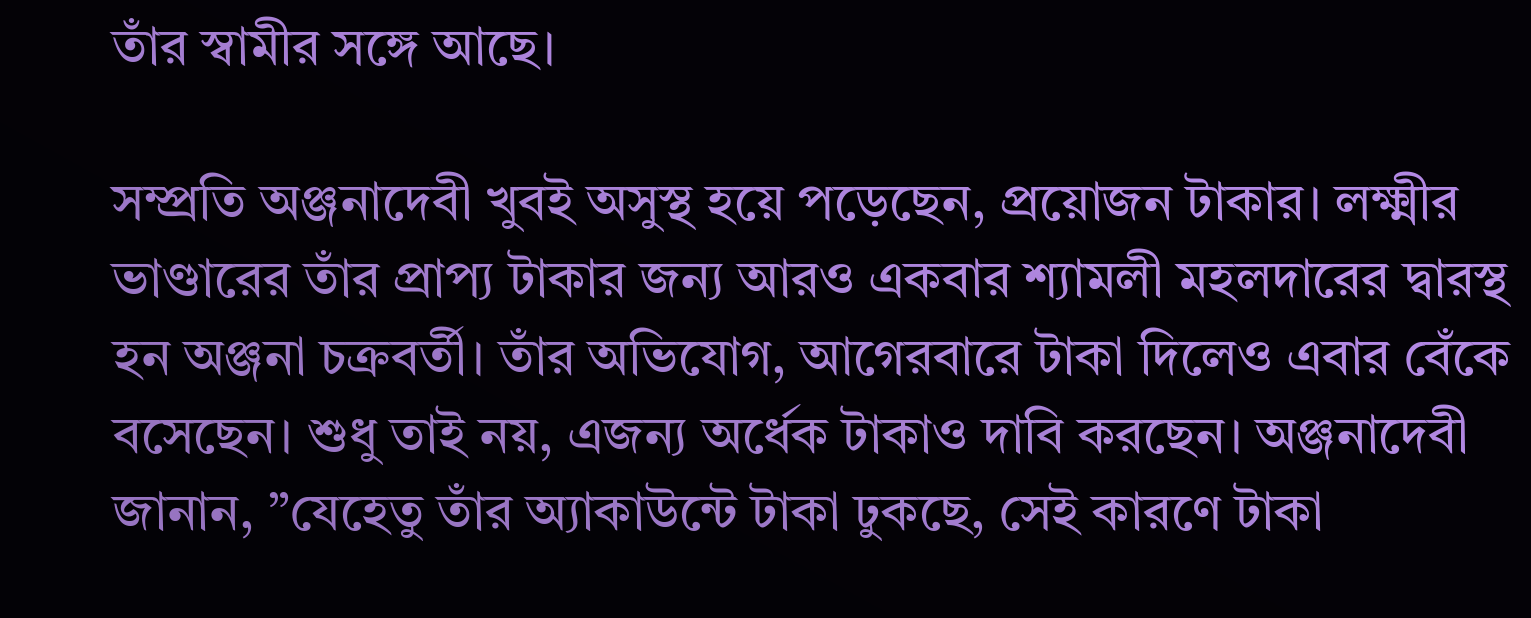তাঁর স্বামীর সঙ্গে আছে।

সম্প্রতি অঞ্জনাদেবী খুবই অসুস্থ হয়ে পড়েছেন, প্রয়োজন টাকার। লক্ষ্মীর ভাণ্ডারের তাঁর প্রাপ্য টাকার জন্য আরও একবার শ্যামলী মহলদারের দ্বারস্থ হন অঞ্জনা চক্রবর্তী। তাঁর অভিযোগ, আগেরবারে টাকা দিলেও এবার বেঁকে বসেছেন। শুধু তাই নয়, এজন্য অর্ধেক টাকাও দাবি করছেন। অঞ্জনাদেবী জানান, ”যেহেতু তাঁর অ্যাকাউন্টে টাকা ঢুকছে, সেই কারণে টাকা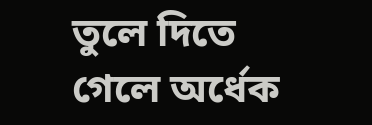তুলে দিতে গেলে অর্ধেক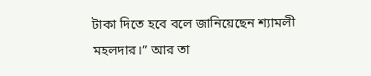টাকা দিতে হবে বলে জানিয়েছেন শ্যামলী মহলদার।” আর তা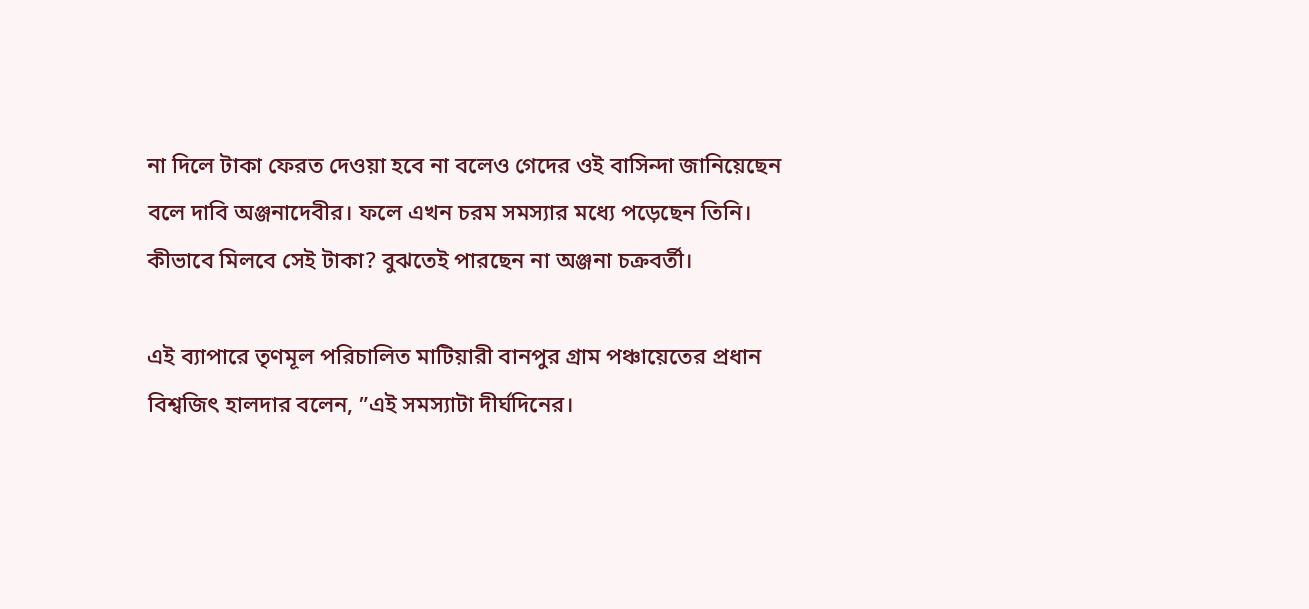না দিলে টাকা ফেরত দেওয়া হবে না বলেও গেদের ওই বাসিন্দা জানিয়েছেন বলে দাবি অঞ্জনাদেবীর। ফলে এখন চরম সমস্যার মধ্যে পড়েছেন তিনি। কীভাবে মিলবে সেই টাকা? বুঝতেই পারছেন না অঞ্জনা চক্রবর্তী।

এই ব্যাপারে তৃণমূল পরিচালিত মাটিয়ারী বানপুর গ্রাম পঞ্চায়েতের প্রধান বিশ্বজিৎ হালদার বলেন, ”এই সমস্যাটা দীর্ঘদিনের।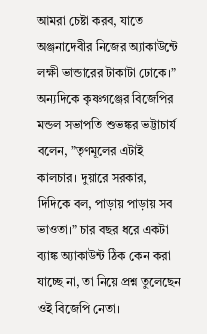আমরা চেষ্টা করব, যাতে অঞ্জনাদেবীর নিজের অ্যাকাউন্টে লক্ষী ভান্ডারের টাকাটা ঢোকে।” অন্যদিকে কৃষ্ণগঞ্জের বিজেপির মন্ডল সভাপতি শুভঙ্কর ভট্টাচার্য বলেন, ”তৃণমূলের এটাই কালচার। দুয়ারে সরকার, দিদিকে বল, পাড়ায় পাড়ায় সব ভাওতা।” চার বছর ধরে একটা ব্যাঙ্ক অ্যাকাউন্ট ঠিক কেন করা যাচ্ছে না, তা নিয়ে প্রশ্ন তুলেছেন ওই বিজেপি নেতা।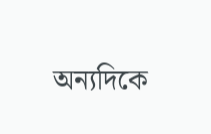অন্যদিকে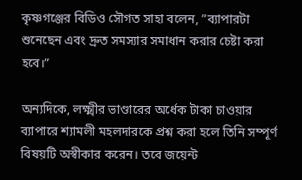কৃষ্ণগঞ্জের বিডিও সৌগত সাহা বলেন, ”ব্যাপারটা শুনেছেন এবং দ্রুত সমস্যার সমাধান করার চেষ্টা করা হবে।”

অন্যদিকে, লক্ষ্মীর ভাণ্ডারের অর্ধেক টাকা চাওয়ার ব্যাপারে শ্যামলী মহলদারকে প্রশ্ন করা হলে তিনি সম্পূর্ণ বিষয়টি অস্বীকার করেন। তবে জয়েন্ট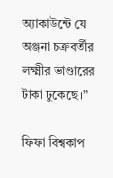অ্যাকাউন্টে যে অঞ্জনা চক্রবর্তীর লক্ষ্মীর ভাণ্ডারের টাকা ঢুকেছে।”

ফিফা বিশ্বকাপ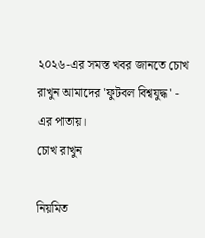২০২৬-এর সমস্ত খবর জানতে চোখ রাখুন আমাদের 'ফুটবল বিশ্বযুদ্ধ' - এর পাতায়।
চোখ রাখুন

নিয়মিত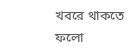খবরে থাকতে ফলো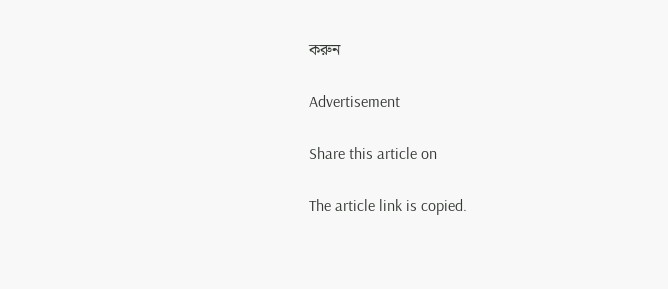করুন

Advertisement

Share this article on

The article link is copied.